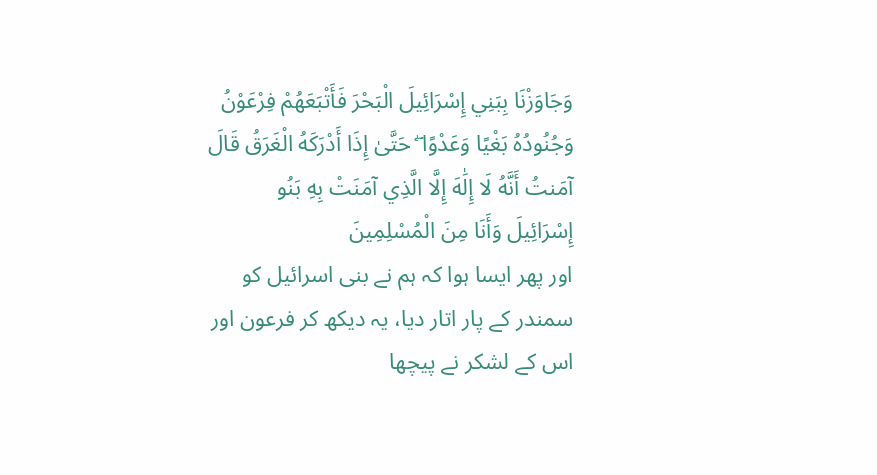وَجَاوَزْنَا بِبَنِي إِسْرَائِيلَ الْبَحْرَ فَأَتْبَعَهُمْ فِرْعَوْنُ وَجُنُودُهُ بَغْيًا وَعَدْوًا ۖ حَتَّىٰ إِذَا أَدْرَكَهُ الْغَرَقُ قَالَ آمَنتُ أَنَّهُ لَا إِلَٰهَ إِلَّا الَّذِي آمَنَتْ بِهِ بَنُو إِسْرَائِيلَ وَأَنَا مِنَ الْمُسْلِمِينَ
اور پھر ایسا ہوا کہ ہم نے بنی اسرائیل کو سمندر کے پار اتار دیا، یہ دیکھ کر فرعون اور اس کے لشکر نے پیچھا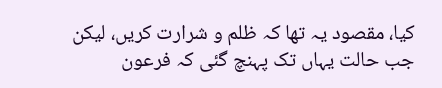کیا، مقصود یہ تھا کہ ظلم و شرارت کریں، لیکن جب حالت یہاں تک پہنچ گئی کہ فرعون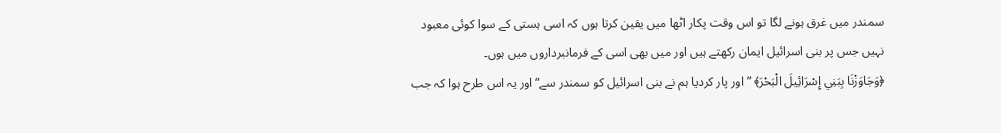سمندر میں غرق ہونے لگا تو اس وقت پکار اٹھا میں یقین کرتا ہوں کہ اسی ہستی کے سوا کوئی معبود نہیں جس پر بنی اسرائیل ایمان رکھتے ہیں اور میں بھی اسی کے فرمانبرداروں میں ہوں۔
﴿وَجَاوَزْنَا بِبَنِي إِسْرَائِيلَ الْبَحْرَ﴾ ”اور پار کردیا ہم نے بنی اسرائیل کو سمندر سے“ اور یہ اس طرح ہوا کہ جب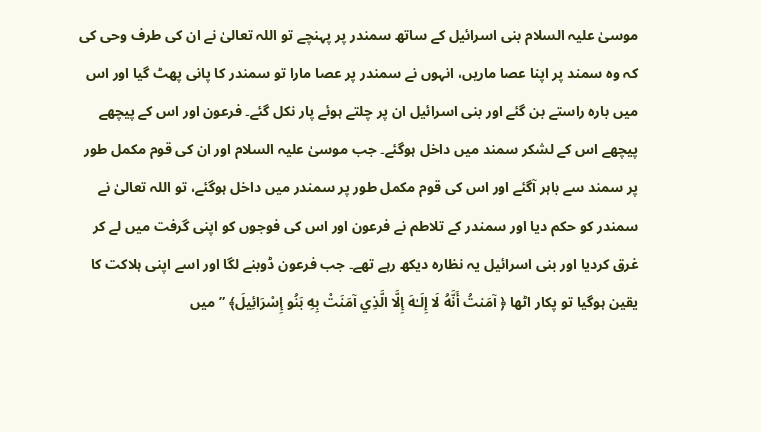موسیٰ علیہ السلام بنی اسرائیل کے ساتھ سمندر پر پہنچے تو اللہ تعالیٰ نے ان کی طرف وحی کی کہ وہ سمند پر اپنا عصا ماریں، انہوں نے سمندر پر عصا مارا تو سمندر کا پانی پھٹ گیا اور اس میں بارہ راستے بن گئے اور بنی اسرائیل ان پر چلتے ہوئے پار نکل گئے۔ فرعون اور اس کے پیچھے پیچھے اس کے لشکر سمند میں داخل ہوگئے۔ جب موسیٰ علیہ السلام اور ان کی قوم مکمل طور پر سمند سے باہر آگئے اور اس کی قوم مکمل طور پر سمندر میں داخل ہوگئے، تو اللہ تعالیٰ نے سمندر کو حکم دیا اور سمندر کے تلاطم نے فرعون اور اس کی فوجوں کو اپنی گرفت میں لے کر غرق کردیا اور بنی اسرائیل یہ نظارہ دیکھ رہے تھے۔ جب فرعون ڈوبنے لگا اور اسے اپنی ہلاکت کا یقین ہوگیا تو پکار اٹھا ﴿ آمَنتُ أَنَّهُ لَا إِلَـٰهَ إِلَّا الَّذِي آمَنَتْ بِهِ بَنُو إِسْرَائِيلَ﴾ ”میں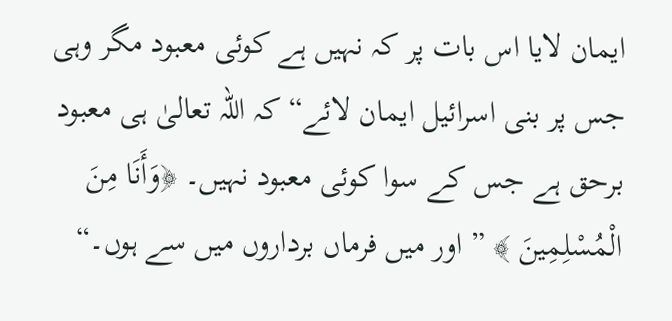ایمان لایا اس بات پر کہ نہیں ہے کوئی معبود مگر وہی جس پر بنی اسرائیل ایمان لائے“ کہ اللہ تعالیٰ ہی معبود برحق ہے جس کے سوا کوئی معبود نہیں۔ ﴿وَأَنَا مِنَ الْمُسْلِمِينَ ﴾ ” اور میں فرماں برداروں میں سے ہوں۔“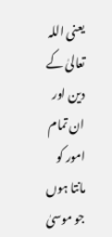یعنی اللہ تعالیٰ کے دین اور ان تمام امور کو مانتا ہوں جو موسیٰ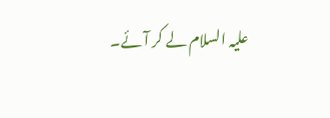علیہ السلام لے کر آئے۔